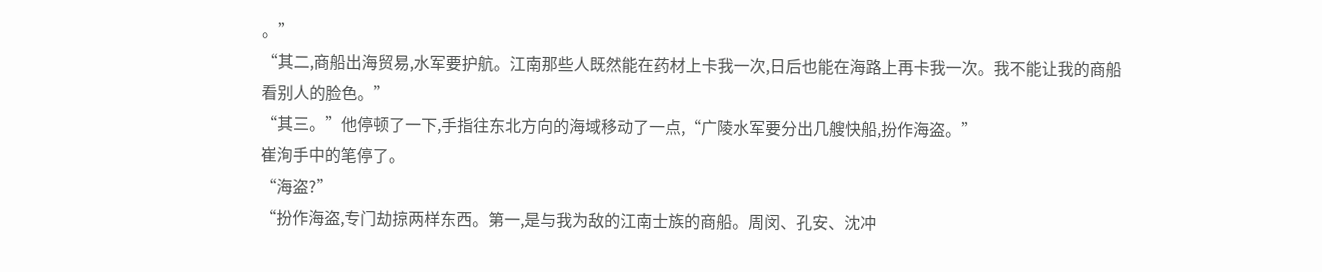。”
“其二,商船出海贸易,水军要护航。江南那些人既然能在药材上卡我一次,日后也能在海路上再卡我一次。我不能让我的商船看别人的脸色。”
“其三。”他停顿了一下,手指往东北方向的海域移动了一点,“广陵水军要分出几艘快船,扮作海盗。”
崔洵手中的笔停了。
“海盗?”
“扮作海盗,专门劫掠两样东西。第一,是与我为敌的江南士族的商船。周闵、孔安、沈冲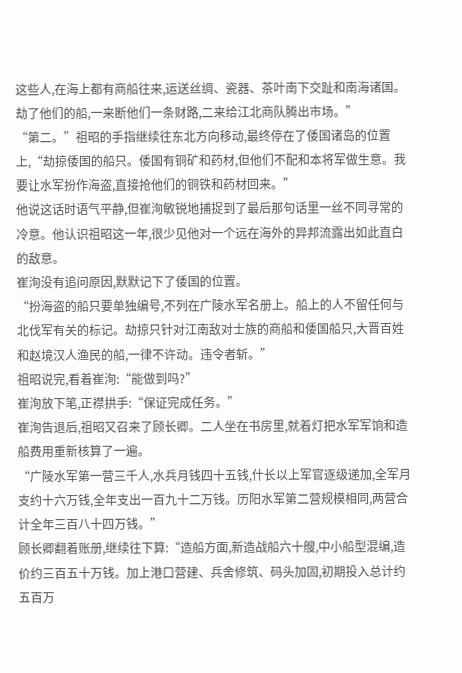这些人,在海上都有商船往来,运送丝绸、瓷器、茶叶南下交趾和南海诸国。劫了他们的船,一来断他们一条财路,二来给江北商队腾出市场。”
“第二。”祖昭的手指继续往东北方向移动,最终停在了倭国诸岛的位置上,“劫掠倭国的船只。倭国有铜矿和药材,但他们不配和本将军做生意。我要让水军扮作海盗,直接抢他们的铜铁和药材回来。”
他说这话时语气平静,但崔洵敏锐地捕捉到了最后那句话里一丝不同寻常的冷意。他认识祖昭这一年,很少见他对一个远在海外的异邦流露出如此直白的敌意。
崔洵没有追问原因,默默记下了倭国的位置。
“扮海盗的船只要单独编号,不列在广陵水军名册上。船上的人不留任何与北伐军有关的标记。劫掠只针对江南敌对士族的商船和倭国船只,大晋百姓和赵境汉人渔民的船,一律不许动。违令者斩。”
祖昭说完,看着崔洵:“能做到吗?”
崔洵放下笔,正襟拱手:“保证完成任务。”
崔洵告退后,祖昭又召来了顾长卿。二人坐在书房里,就着灯把水军军饷和造船费用重新核算了一遍。
“广陵水军第一营三千人,水兵月钱四十五钱,什长以上军官逐级递加,全军月支约十六万钱,全年支出一百九十二万钱。历阳水军第二营规模相同,两营合计全年三百八十四万钱。”
顾长卿翻着账册,继续往下算:“造船方面,新造战船六十艘,中小船型混编,造价约三百五十万钱。加上港口营建、兵舍修筑、码头加固,初期投入总计约五百万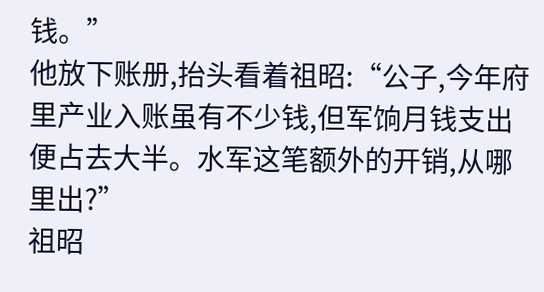钱。”
他放下账册,抬头看着祖昭:“公子,今年府里产业入账虽有不少钱,但军饷月钱支出便占去大半。水军这笔额外的开销,从哪里出?”
祖昭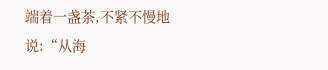端着一盏茶,不紧不慢地说:“从海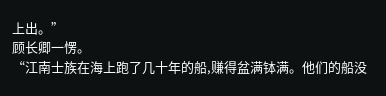上出。”
顾长卿一愣。
“江南士族在海上跑了几十年的船,赚得盆满钵满。他们的船没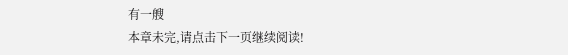有一艘
本章未完,请点击下一页继续阅读!